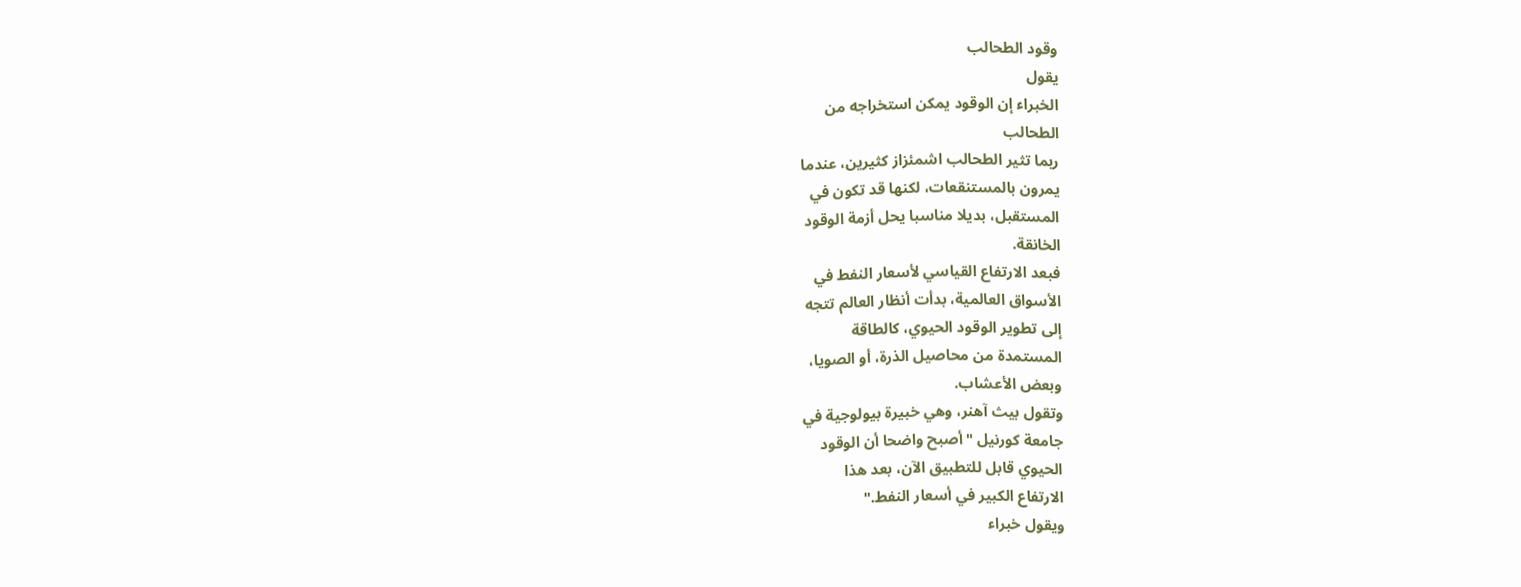وقود الطحالب
يقول
الخبراء إن الوقود يمكن استخراجه من
الطحالب
ربما تثير الطحالب اشمئزاز كثيرين، عندما
يمرون بالمستنقعات، لكنها قد تكون في
المستقبل، بديلا مناسبا يحل أزمة الوقود
الخانقة.
فبعد الارتفاع القياسي لأسعار النفط في
الأسواق العالمية، بدأت أنظار العالم تتجه
إلى تطوير الوقود الحيوي، كالطاقة
المستمدة من محاصيل الذرة، أو الصويا،
وبعض الأعشاب.
وتقول بيث آهنر، وهي خبيرة بيولوجية في
جامعة كورنيل "أصبح واضحا أن الوقود
الحيوي قابل للتطبيق الآن، بعد هذا
الارتفاع الكبير في أسعار النفط."
ويقول خبراء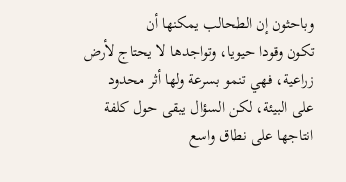وباحثون إن الطحالب يمكنها أن
تكون وقودا حيويا، وتواجدها لا يحتاج لأرض
زراعية، فهي تنمو بسرعة ولها أثر محدود
على البيئة، لكن السؤال يبقى حول كلفة
انتاجها على نطاق واسع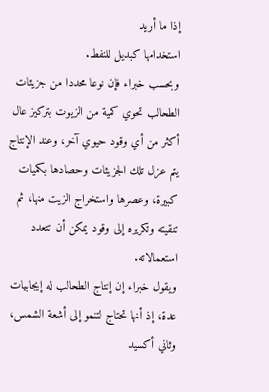إذا ما أريد
استخدامها كبديل للنفط.
وبحسب خبراء فإن نوعا محددا من جزيئات
الطحالب تحوي كمية من الزيوت بتركيز عال
أكثر من أي وقود حيوي آخر، وعند الإنتاج
يتم عزل تلك الجزيئات وحصادها بكميات
كبيرة، وعصرها واستخراج الزيت منها، ثم
تنقيته وتكريره إلى وقود يمكن أن تتعدد
استعمالاته.
ويقول خبراء إن إنتاج الطحالب له إيجابيات
عدة، إذ أنها تحتاج لتنمو إلى أشعة الشمس،
وثاني أكسيد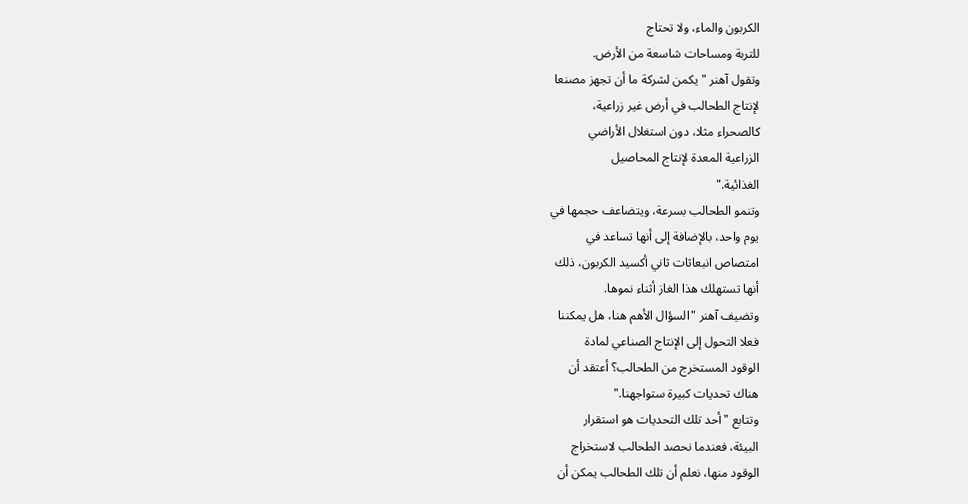الكربون والماء، ولا تحتاج
للتربة ومساحات شاسعة من الأرض.
وتقول آهنر "يكمن لشركة ما أن تجهز مصنعا
لإنتاج الطحالب في أرض غير زراعية،
كالصحراء مثلا، دون استغلال الأراضي
الزراعية المعدة لإنتاج المحاصيل
الغذائية."
وتنمو الطحالب بسرعة، ويتضاعف حجمها في
يوم واحد، بالإضافة إلى أنها تساعد في
امتصاص انبعاثات ثاني أكسيد الكربون، ذلك
أنها تستهلك هذا الغاز أثناء نموها.
وتضيف آهنر "السؤال الأهم هنا، هل يمكننا
فعلا التحول إلى الإنتاج الصناعي لمادة
الوقود المستخرج من الطحالب؟ أعتقد أن
هناك تحديات كبيرة ستواجهنا."
وتتابع "أحد تلك التحديات هو استقرار
البيئة، فعندما نحصد الطحالب لاستخراج
الوقود منها، نعلم أن تلك الطحالب يمكن أن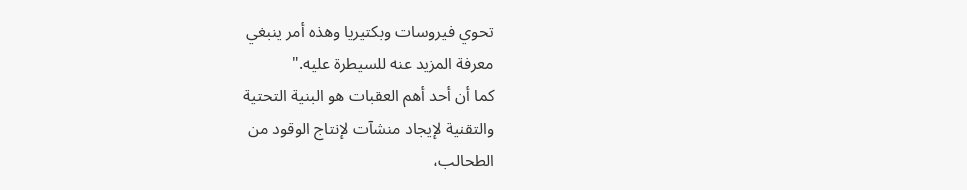تحوي فيروسات وبكتيريا وهذه أمر ينبغي
معرفة المزيد عنه للسيطرة عليه."
كما أن أحد أهم العقبات هو البنية التحتية
والتقنية لإيجاد منشآت لإنتاج الوقود من
الطحالب،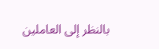بالنظر إلى العاملين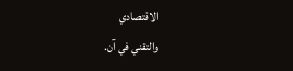الاقتصادي
والتقني في آن.